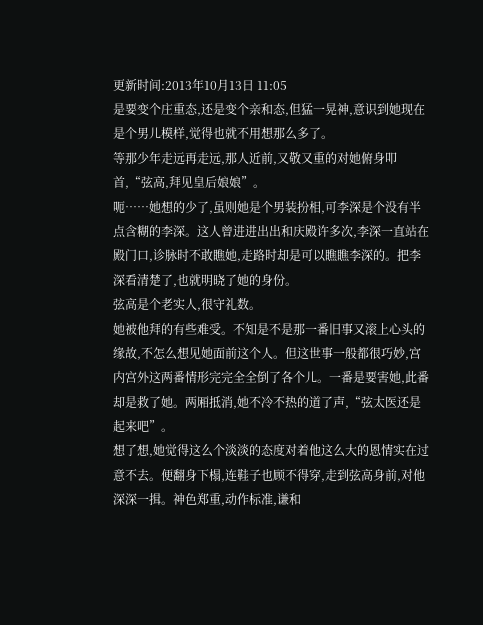更新时间:2013年10月13日 11:05
是要变个庄重态,还是变个亲和态,但猛一晃神,意识到她现在是个男儿模样,觉得也就不用想那么多了。
等那少年走远再走远,那人近前,又敬又重的对她俯身叩首,“弦高,拜见皇后娘娘”。
呃……她想的少了,虽则她是个男装扮相,可李深是个没有半点含糊的李深。这人曾进进出出和庆殿许多次,李深一直站在殿门口,诊脉时不敢瞧她,走路时却是可以瞧瞧李深的。把李深看清楚了,也就明晓了她的身份。
弦高是个老实人,很守礼数。
她被他拜的有些难受。不知是不是那一番旧事又滚上心头的缘故,不怎么想见她面前这个人。但这世事一般都很巧妙,宫内宫外这两番情形完完全全倒了各个儿。一番是要害她,此番却是救了她。两厢抵消,她不冷不热的道了声,“弦太医还是起来吧”。
想了想,她觉得这么个淡淡的态度对着他这么大的恩情实在过意不去。便翻身下榻,连鞋子也顾不得穿,走到弦高身前,对他深深一揖。神色郑重,动作标准,谦和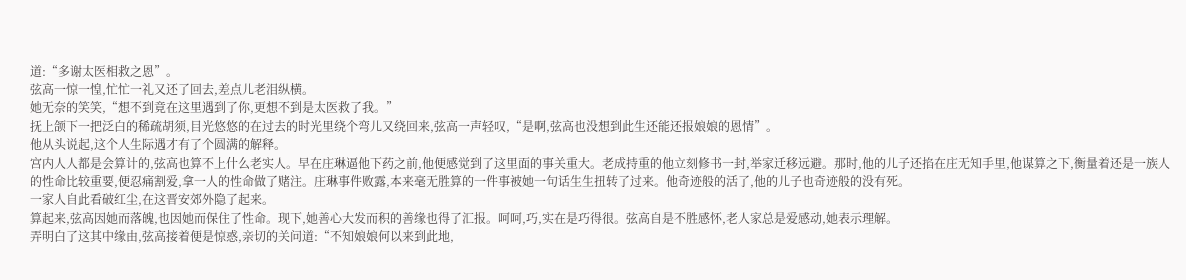道:“多谢太医相救之恩”。
弦高一惊一惶,忙忙一礼又还了回去,差点儿老泪纵横。
她无奈的笑笑,“想不到竟在这里遇到了你,更想不到是太医救了我。”
抚上颌下一把泛白的稀疏胡须,目光悠悠的在过去的时光里绕个弯儿又绕回来,弦高一声轻叹,“是啊,弦高也没想到此生还能还报娘娘的恩情”。
他从头说起,这个人生际遇才有了个圆满的解释。
宫内人人都是会算计的,弦高也算不上什么老实人。早在庄琳逼他下药之前,他便感觉到了这里面的事关重大。老成持重的他立刻修书一封,举家迁移远避。那时,他的儿子还掐在庄无知手里,他谋算之下,衡量着还是一族人的性命比较重要,便忍痛割爱,拿一人的性命做了赌注。庄琳事件败露,本来毫无胜算的一件事被她一句话生生扭转了过来。他奇迹般的活了,他的儿子也奇迹般的没有死。
一家人自此看破红尘,在这晋安郊外隐了起来。
算起来,弦高因她而落魄,也因她而保住了性命。现下,她善心大发而积的善缘也得了汇报。呵呵,巧,实在是巧得很。弦高自是不胜感怀,老人家总是爱感动,她表示理解。
弄明白了这其中缘由,弦高接着便是惊惑,亲切的关问道:“不知娘娘何以来到此地,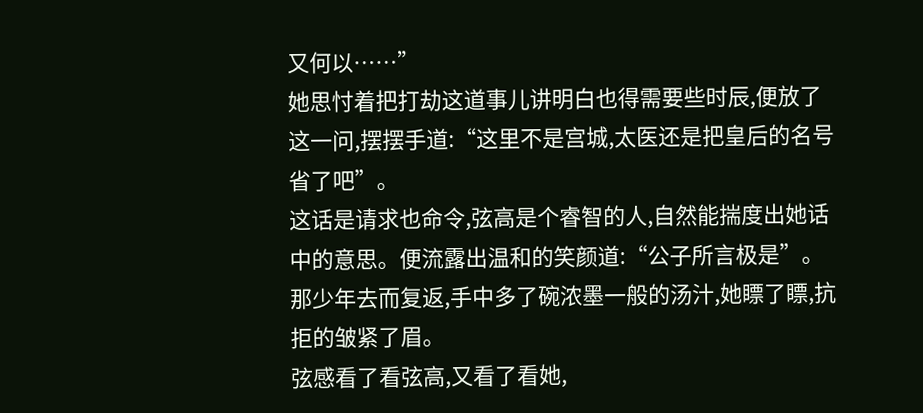又何以……”
她思忖着把打劫这道事儿讲明白也得需要些时辰,便放了这一问,摆摆手道:“这里不是宫城,太医还是把皇后的名号省了吧”。
这话是请求也命令,弦高是个睿智的人,自然能揣度出她话中的意思。便流露出温和的笑颜道:“公子所言极是”。
那少年去而复返,手中多了碗浓墨一般的汤汁,她瞟了瞟,抗拒的皱紧了眉。
弦感看了看弦高,又看了看她,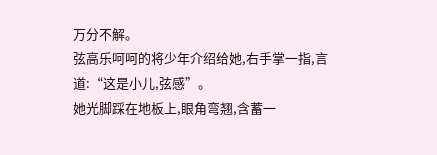万分不解。
弦高乐呵呵的将少年介绍给她,右手掌一指,言道:“这是小儿,弦感”。
她光脚踩在地板上,眼角弯翘,含蓄一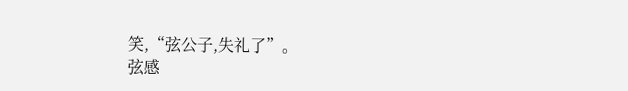笑,“弦公子,失礼了”。
弦感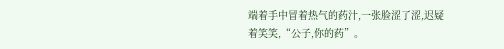端着手中冒着热气的药汁,一张脸涩了涩,迟疑着笑笑,“公子,你的药”。